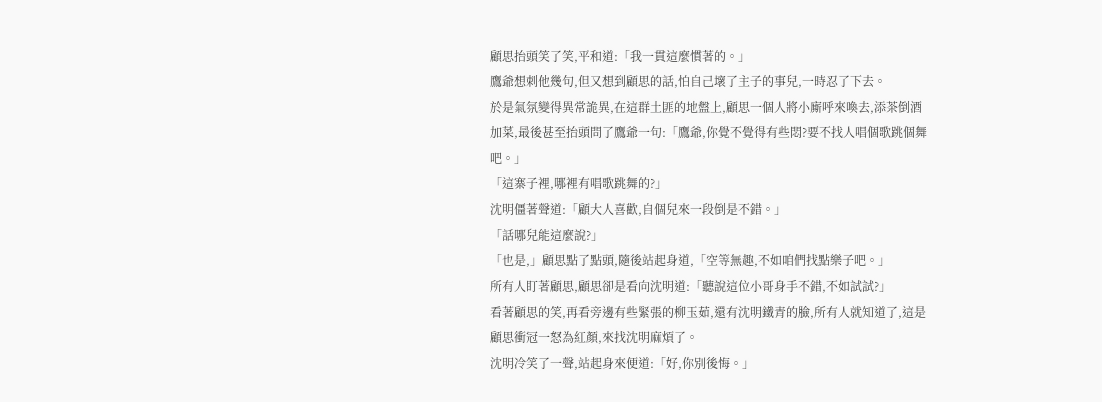顧思抬頭笑了笑,平和道:「我一貫這麼慣著的。」
鷹爺想刺他幾句,但又想到顧思的話,怕自己壞了主子的事兒,一時忍了下去。
於是氣氛變得異常詭異,在這群土匪的地盤上,顧思一個人將小廝呼來喚去,添茶倒酒加菜,最後甚至抬頭問了鷹爺一句:「鷹爺,你覺不覺得有些悶?要不找人唱個歌跳個舞吧。」
「這寨子裡,哪裡有唱歌跳舞的?」
沈明僵著聲道:「顧大人喜歡,自個兒來一段倒是不錯。」
「話哪兒能這麼說?」
「也是,」顧思點了點頭,隨後站起身道,「空等無趣,不如咱們找點樂子吧。」
所有人盯著顧思,顧思卻是看向沈明道:「聽說這位小哥身手不錯,不如試試?」
看著顧思的笑,再看旁邊有些緊張的柳玉茹,還有沈明鐵青的臉,所有人就知道了,這是顧思衝冠一怒為紅顏,來找沈明麻煩了。
沈明冷笑了一聲,站起身來便道:「好,你別後悔。」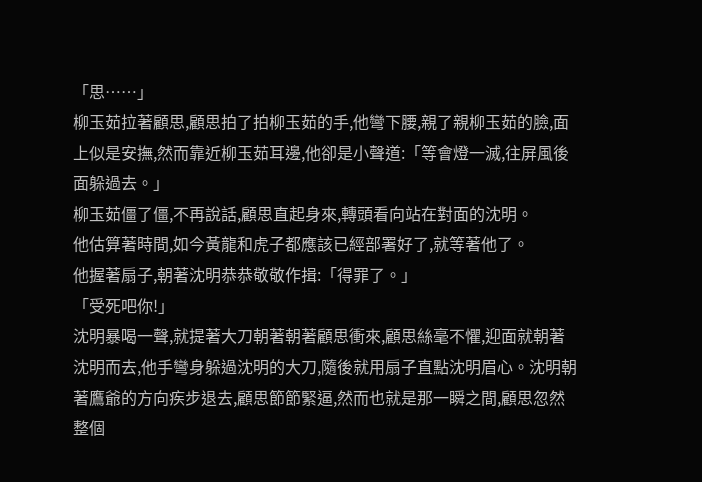「思……」
柳玉茹拉著顧思,顧思拍了拍柳玉茹的手,他彎下腰,親了親柳玉茹的臉,面上似是安撫,然而靠近柳玉茹耳邊,他卻是小聲道:「等會燈一滅,往屏風後面躲過去。」
柳玉茹僵了僵,不再說話,顧思直起身來,轉頭看向站在對面的沈明。
他估算著時間,如今黃龍和虎子都應該已經部署好了,就等著他了。
他握著扇子,朝著沈明恭恭敬敬作揖:「得罪了。」
「受死吧你!」
沈明暴喝一聲,就提著大刀朝著朝著顧思衝來,顧思絲毫不懼,迎面就朝著沈明而去,他手彎身躲過沈明的大刀,隨後就用扇子直點沈明眉心。沈明朝著鷹爺的方向疾步退去,顧思節節緊逼,然而也就是那一瞬之間,顧思忽然整個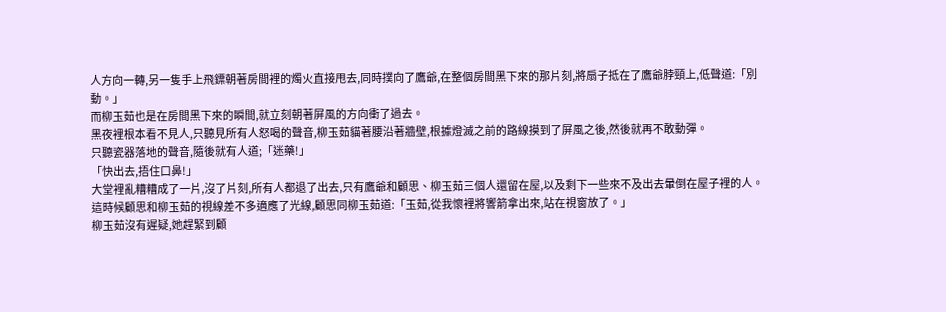人方向一轉,另一隻手上飛鏢朝著房間裡的燭火直接甩去,同時撲向了鷹爺,在整個房間黑下來的那片刻,將扇子抵在了鷹爺脖頸上,低聲道:「別動。」
而柳玉茹也是在房間黑下來的瞬間,就立刻朝著屏風的方向衝了過去。
黑夜裡根本看不見人,只聽見所有人怒喝的聲音,柳玉茹貓著腰沿著牆壁,根據燈滅之前的路線摸到了屏風之後,然後就再不敢動彈。
只聽瓷器落地的聲音,隨後就有人道;「迷藥!」
「快出去,捂住口鼻!」
大堂裡亂糟糟成了一片,沒了片刻,所有人都退了出去,只有鷹爺和顧思、柳玉茹三個人還留在屋,以及剩下一些來不及出去暈倒在屋子裡的人。
這時候顧思和柳玉茹的視線差不多適應了光線,顧思同柳玉茹道:「玉茹,從我懷裡將響箭拿出來,站在視窗放了。」
柳玉茹沒有遲疑,她趕緊到顧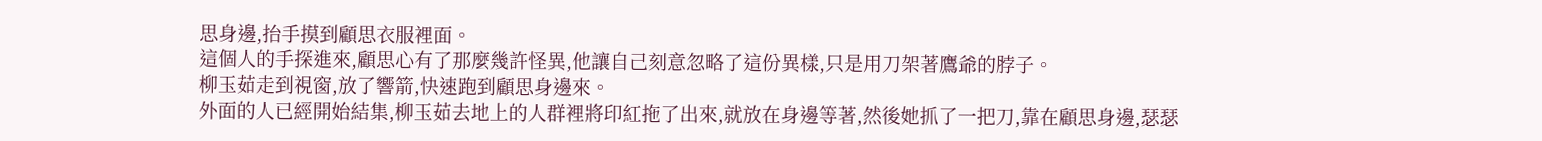思身邊,抬手摸到顧思衣服裡面。
這個人的手探進來,顧思心有了那麼幾許怪異,他讓自己刻意忽略了這份異樣,只是用刀架著鷹爺的脖子。
柳玉茹走到視窗,放了響箭,快速跑到顧思身邊來。
外面的人已經開始結集,柳玉茹去地上的人群裡將印紅拖了出來,就放在身邊等著,然後她抓了一把刀,靠在顧思身邊,瑟瑟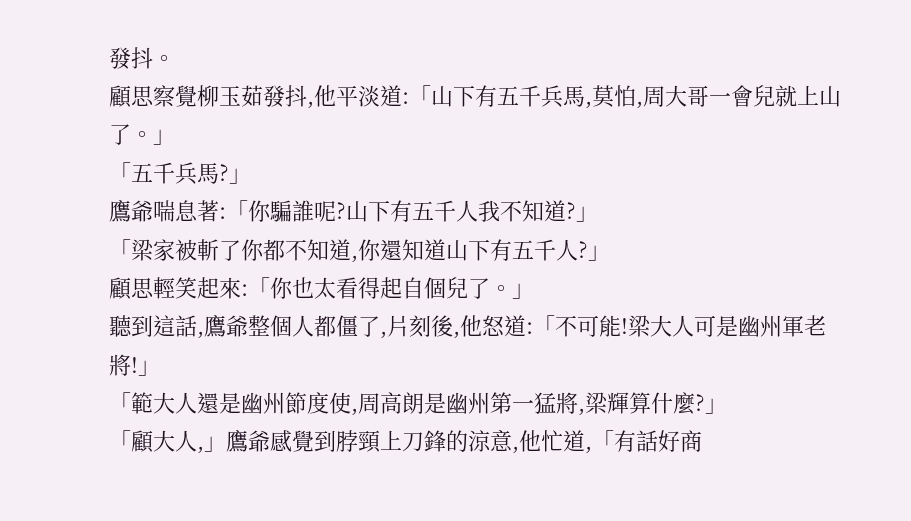發抖。
顧思察覺柳玉茹發抖,他平淡道:「山下有五千兵馬,莫怕,周大哥一會兒就上山了。」
「五千兵馬?」
鷹爺喘息著:「你騙誰呢?山下有五千人我不知道?」
「梁家被斬了你都不知道,你還知道山下有五千人?」
顧思輕笑起來:「你也太看得起自個兒了。」
聽到這話,鷹爺整個人都僵了,片刻後,他怒道:「不可能!梁大人可是幽州軍老將!」
「範大人還是幽州節度使,周高朗是幽州第一猛將,梁輝算什麼?」
「顧大人,」鷹爺感覺到脖頸上刀鋒的涼意,他忙道,「有話好商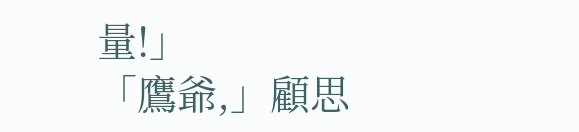量!」
「鷹爺,」顧思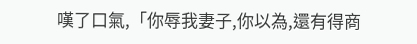嘆了口氣,「你辱我妻子,你以為,還有得商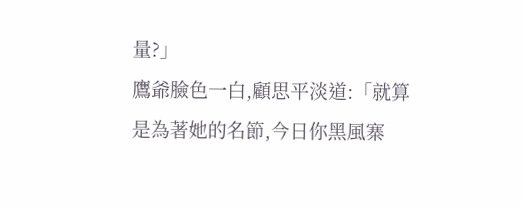量?」
鷹爺臉色一白,顧思平淡道:「就算是為著她的名節,今日你黑風寨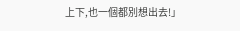上下,也一個都別想出去!」